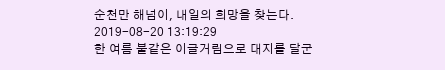순천만 해넘이, 내일의 희망을 찾는다.
2019-08-20 13:19:29
한 여름 불같은 이글거림으로 대지를 달군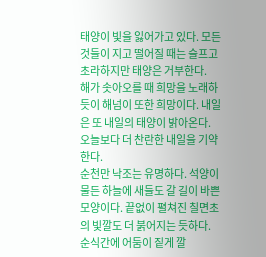태양이 빛을 잃어가고 있다. 모든 것들이 지고 떨어질 때는 슬프고 초라하지만 태양은 거부한다.
해가 솟아오를 때 희망을 노래하듯이 해넘이 또한 희망이다. 내일은 또 내일의 태양이 밝아온다. 오늘보다 더 찬란한 내일을 기약한다.
순천만 낙조는 유명하다. 석양이 물든 하늘에 새들도 갈 길이 바쁜 모양이다. 끝없이 펼쳐진 칠면초의 빛깔도 더 붉어지는 듯하다. 순식간에 어둠이 짙게 깔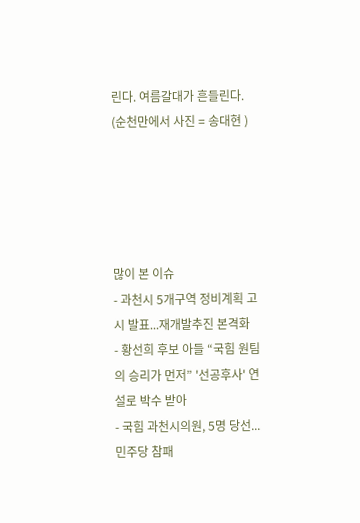린다. 여름갈대가 흔들린다.
(순천만에서 사진 = 송대현 )





많이 본 이슈
- 과천시 5개구역 정비계획 고시 발표...재개발추진 본격화
- 황선희 후보 아들 “국힘 원팀의 승리가 먼저” '선공후사' 연설로 박수 받아
- 국힘 과천시의원, 5명 당선...민주당 참패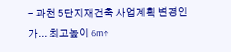- 과천 5단지재건축 사업계획 변경인가... 최고높이 6m↑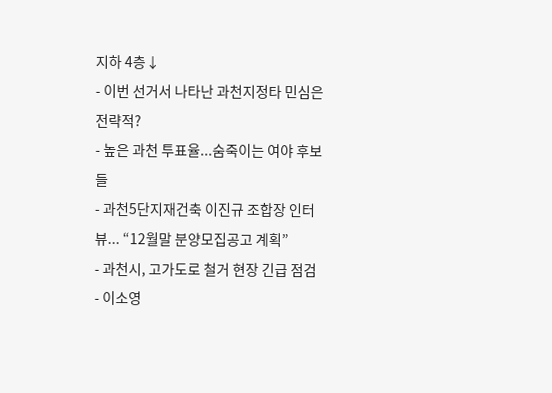지하 4층↓
- 이번 선거서 나타난 과천지정타 민심은 전략적?
- 높은 과천 투표율...숨죽이는 여야 후보들
- 과천5단지재건축 이진규 조합장 인터뷰... “12월말 분양모집공고 계획”
- 과천시, 고가도로 철거 현장 긴급 점검
- 이소영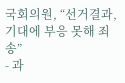국회의원, “선거결과, 기대에 부응 못해 죄송”
- 과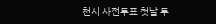천시 사전투표 첫날 투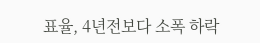표율, 4년전보다 소폭 하락